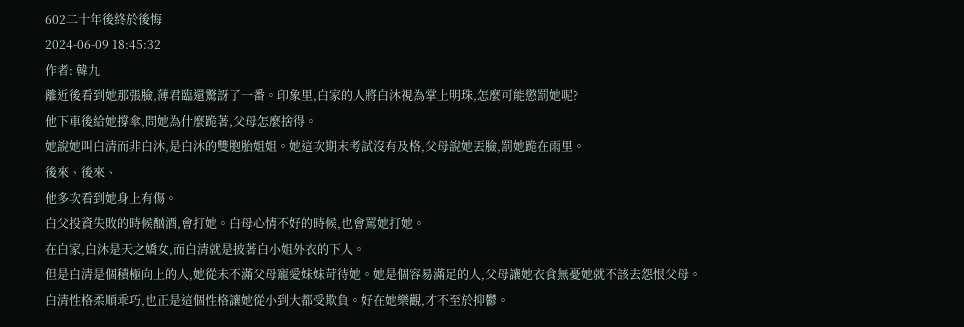602二十年後終於後悔
2024-06-09 18:45:32
作者: 韓九
離近後看到她那張臉,薄君臨還驚訝了一番。印象里,白家的人將白沐視為掌上明珠,怎麼可能懲罰她呢?
他下車後給她撐傘,問她為什麼跪著,父母怎麼捨得。
她說她叫白清而非白沐,是白沐的雙胞胎姐姐。她這次期末考試沒有及格,父母說她丟臉,罰她跪在雨里。
後來、後來、
他多次看到她身上有傷。
白父投資失敗的時候酗酒,會打她。白母心情不好的時候,也會罵她打她。
在白家,白沐是天之嬌女,而白清就是披著白小姐外衣的下人。
但是白清是個積極向上的人,她從未不滿父母寵愛妹妹苛待她。她是個容易滿足的人,父母讓她衣食無憂她就不該去怨恨父母。
白清性格柔順乖巧,也正是這個性格讓她從小到大都受欺負。好在她樂觀,才不至於抑鬱。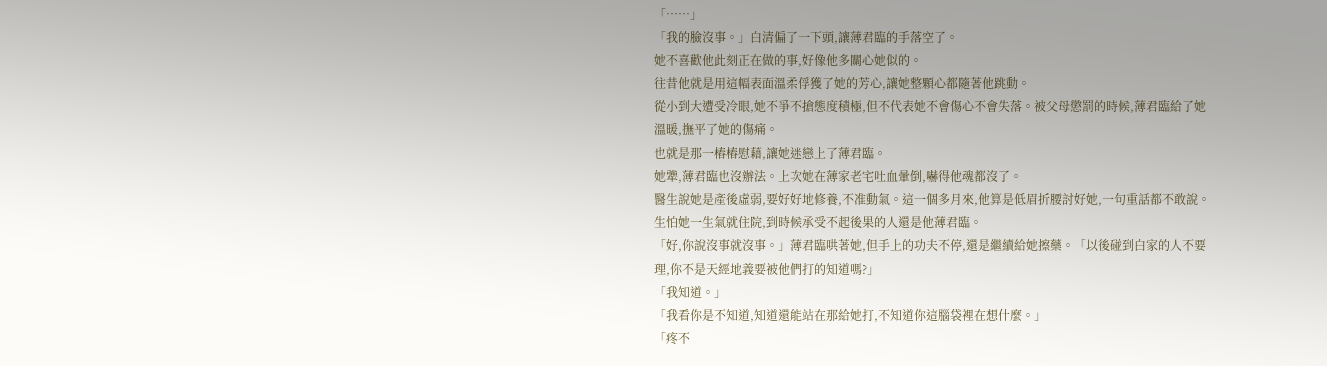「……」
「我的臉沒事。」白清偏了一下頭,讓薄君臨的手落空了。
她不喜歡他此刻正在做的事,好像他多關心她似的。
往昔他就是用這幅表面溫柔俘獲了她的芳心,讓她整顆心都隨著他跳動。
從小到大遭受冷眼,她不爭不搶態度積極,但不代表她不會傷心不會失落。被父母懲罰的時候,薄君臨給了她溫暖,撫平了她的傷痛。
也就是那一樁樁慰藉,讓她迷戀上了薄君臨。
她犟,薄君臨也沒辦法。上次她在薄家老宅吐血暈倒,嚇得他魂都沒了。
醫生說她是產後虛弱,要好好地修養,不准動氣。這一個多月來,他算是低眉折腰討好她,一句重話都不敢說。
生怕她一生氣就住院,到時候承受不起後果的人還是他薄君臨。
「好,你說沒事就沒事。」薄君臨哄著她,但手上的功夫不停,還是繼續給她擦藥。「以後碰到白家的人不要理,你不是天經地義要被他們打的知道嗎?」
「我知道。」
「我看你是不知道,知道還能站在那給她打,不知道你這腦袋裡在想什麼。」
「疼不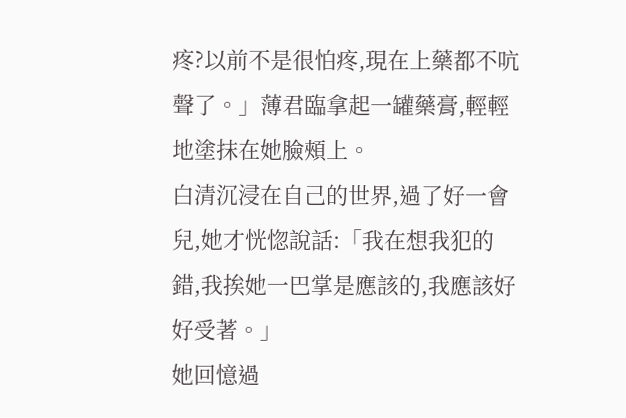疼?以前不是很怕疼,現在上藥都不吭聲了。」薄君臨拿起一罐藥膏,輕輕地塗抹在她臉頰上。
白清沉浸在自己的世界,過了好一會兒,她才恍惚說話:「我在想我犯的錯,我挨她一巴掌是應該的,我應該好好受著。」
她回憶過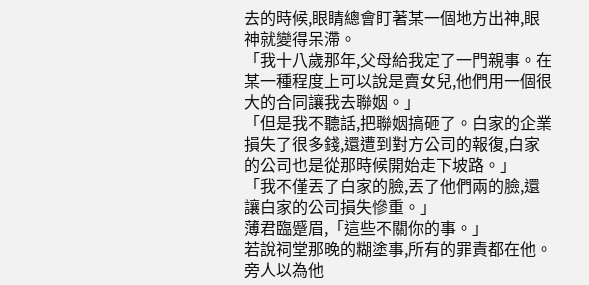去的時候,眼睛總會盯著某一個地方出神,眼神就變得呆滯。
「我十八歲那年,父母給我定了一門親事。在某一種程度上可以說是賣女兒,他們用一個很大的合同讓我去聯姻。」
「但是我不聽話,把聯姻搞砸了。白家的企業損失了很多錢,還遭到對方公司的報復,白家的公司也是從那時候開始走下坡路。」
「我不僅丟了白家的臉,丟了他們兩的臉,還讓白家的公司損失慘重。」
薄君臨蹙眉,「這些不關你的事。」
若說祠堂那晚的糊塗事,所有的罪責都在他。旁人以為他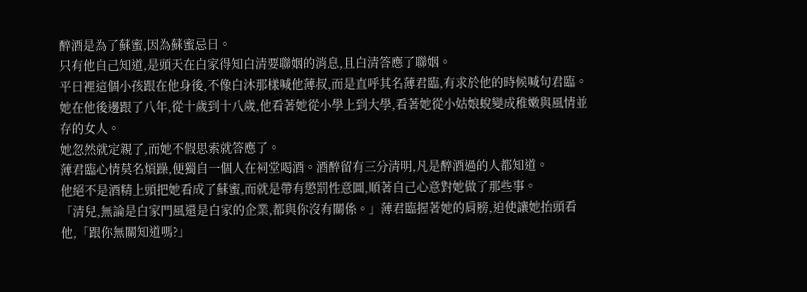醉酒是為了蘇蜜,因為蘇蜜忌日。
只有他自己知道,是頭天在白家得知白清要聯姻的消息,且白清答應了聯姻。
平日裡這個小孩跟在他身後,不像白沐那樣喊他薄叔,而是直呼其名薄君臨,有求於他的時候喊句君臨。
她在他後邊跟了八年,從十歲到十八歲,他看著她從小學上到大學,看著她從小姑娘蛻變成稚嫩與風情並存的女人。
她忽然就定親了,而她不假思索就答應了。
薄君臨心情莫名煩躁,便獨自一個人在祠堂喝酒。酒醉留有三分清明,凡是醉酒過的人都知道。
他絕不是酒精上頭把她看成了蘇蜜,而就是帶有懲罰性意圖,順著自己心意對她做了那些事。
「清兒,無論是白家門風還是白家的企業,都與你沒有關係。」薄君臨握著她的肩膀,迫使讓她抬頭看他,「跟你無關知道嗎?」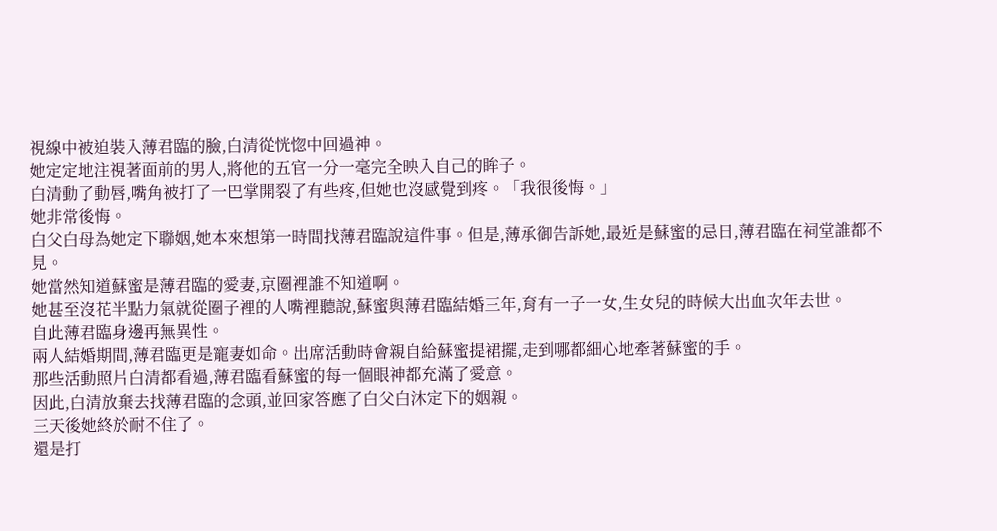視線中被迫裝入薄君臨的臉,白清從恍惚中回過神。
她定定地注視著面前的男人,將他的五官一分一毫完全映入自己的眸子。
白清動了動唇,嘴角被打了一巴掌開裂了有些疼,但她也沒感覺到疼。「我很後悔。」
她非常後悔。
白父白母為她定下聯姻,她本來想第一時間找薄君臨說這件事。但是,薄承御告訴她,最近是蘇蜜的忌日,薄君臨在祠堂誰都不見。
她當然知道蘇蜜是薄君臨的愛妻,京圈裡誰不知道啊。
她甚至沒花半點力氣就從圈子裡的人嘴裡聽說,蘇蜜與薄君臨結婚三年,育有一子一女,生女兒的時候大出血次年去世。
自此薄君臨身邊再無異性。
兩人結婚期間,薄君臨更是寵妻如命。出席活動時會親自給蘇蜜提裙擺,走到哪都細心地牽著蘇蜜的手。
那些活動照片白清都看過,薄君臨看蘇蜜的每一個眼神都充滿了愛意。
因此,白清放棄去找薄君臨的念頭,並回家答應了白父白沐定下的姻親。
三天後她終於耐不住了。
還是打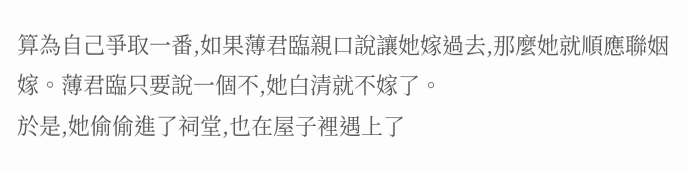算為自己爭取一番,如果薄君臨親口說讓她嫁過去,那麼她就順應聯姻嫁。薄君臨只要說一個不,她白清就不嫁了。
於是,她偷偷進了祠堂,也在屋子裡遇上了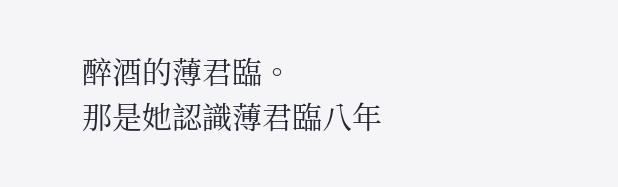醉酒的薄君臨。
那是她認識薄君臨八年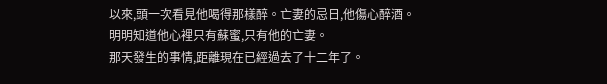以來,頭一次看見他喝得那樣醉。亡妻的忌日,他傷心醉酒。
明明知道他心裡只有蘇蜜,只有他的亡妻。
那天發生的事情,距離現在已經過去了十二年了。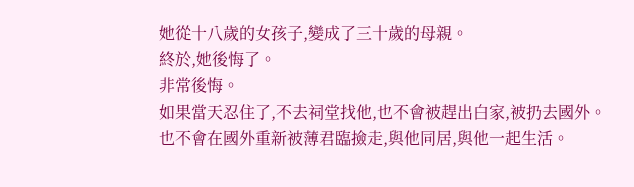她從十八歲的女孩子,變成了三十歲的母親。
終於,她後悔了。
非常後悔。
如果當天忍住了,不去祠堂找他,也不會被趕出白家,被扔去國外。
也不會在國外重新被薄君臨撿走,與他同居,與他一起生活。